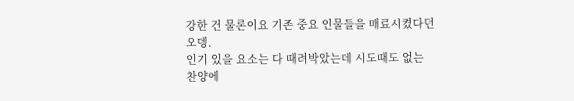강한 건 물론이요 기존 중요 인물들을 매료시켰다던
오뎅.
인기 있을 요소는 다 때려박았는데 시도때도 없는
찬양에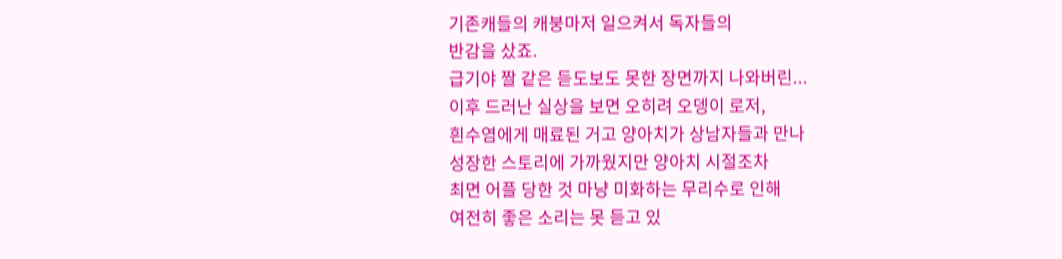기존캐들의 캐붕마저 일으켜서 독자들의
반감을 샀죠.
급기야 짤 같은 듣도보도 못한 장면까지 나와버린...
이후 드러난 실상을 보면 오히려 오뎅이 로저,
흰수염에게 매료된 거고 양아치가 상남자들과 만나
성장한 스토리에 가까웠지만 양아치 시절조차
최면 어플 당한 것 마냥 미화하는 무리수로 인해
여전히 좋은 소리는 못 듣고 있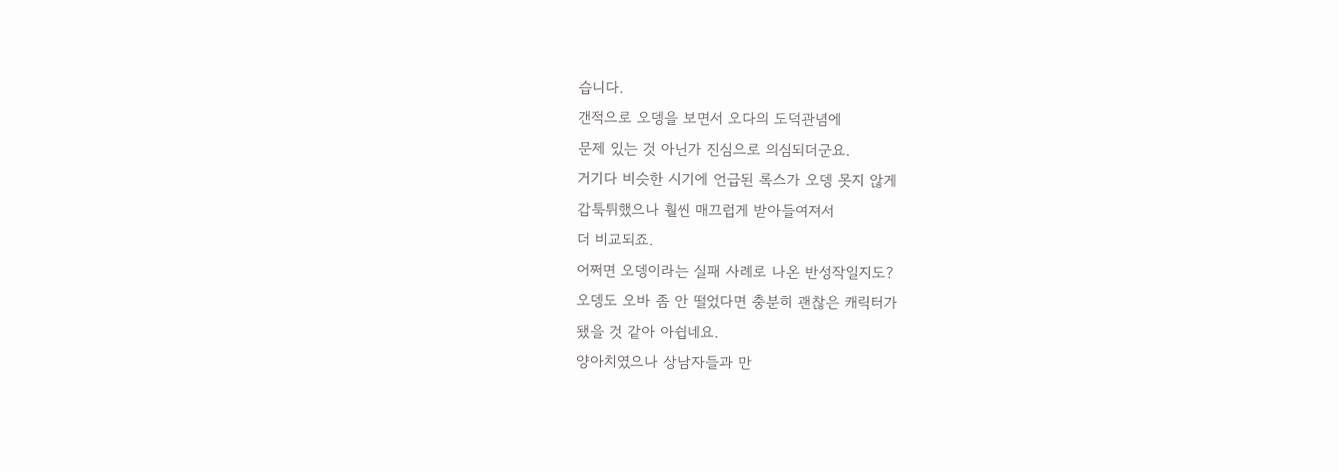습니다.
갠적으로 오뎅을 보면서 오다의 도덕관념에
문제 있는 것 아닌가 진심으로 의심되더군요.
거기다 비슷한 시기에 언급된 록스가 오뎅 못지 않게
갑툭튀했으나 훨씬 매끄럽게 받아들여져서
더 비교되죠.
어쩌면 오뎅이라는 실패 사례로 나온 반성작일지도?
오뎅도 오바 좀 안 떨었다면 충분히 괜찮은 캐릭터가
됐을 것 같아 아쉽네요.
양아치였으나 상남자들과 만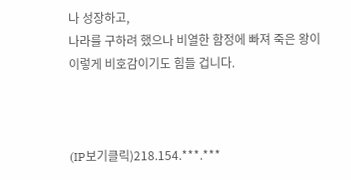나 성장하고,
나라를 구하려 했으나 비열한 함정에 빠져 죽은 왕이
이렇게 비호감이기도 힘들 겁니다.



(IP보기클릭)218.154.***.***